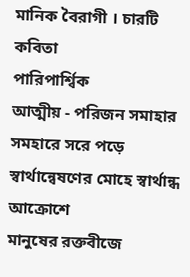মানিক বৈরাগী । চারটি কবিতা
পারিপার্শ্বিক
আত্মীয় - পরিজন সমাহার সমহারে সরে পড়ে
স্বার্থান্বেষণের মোহে স্বার্থান্ধ আক্রোশে
মানুষের রক্তবীজে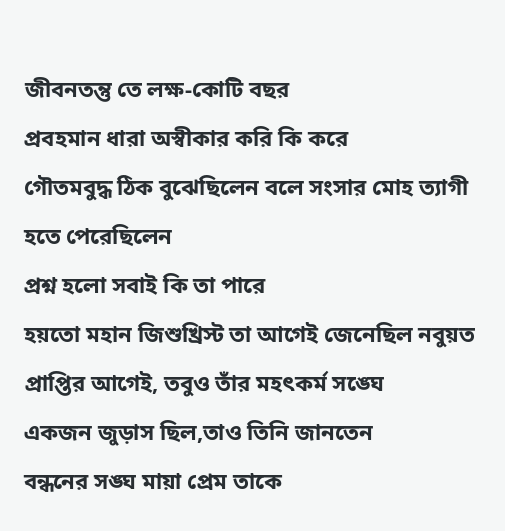জীবনতন্তু তে লক্ষ-কোটি বছর
প্রবহমান ধারা অস্বীকার করি কি করে
গৌতমবুদ্ধ ঠিক বুঝেছিলেন বলে সংসার মোহ ত্যাগী হতে পেরেছিলেন
প্রশ্ন হলো সবাই কি তা পারে
হয়তো মহান জিশুখ্রিস্ট তা আগেই জেনেছিল নবুয়ত প্রাপ্তির আগেই, তবুও তাঁর মহৎকর্ম সঙ্ঘে
একজন জুড়াস ছিল,তাও তিনি জানতেন
বন্ধনের সঙ্ঘ মায়া প্রেম তাকে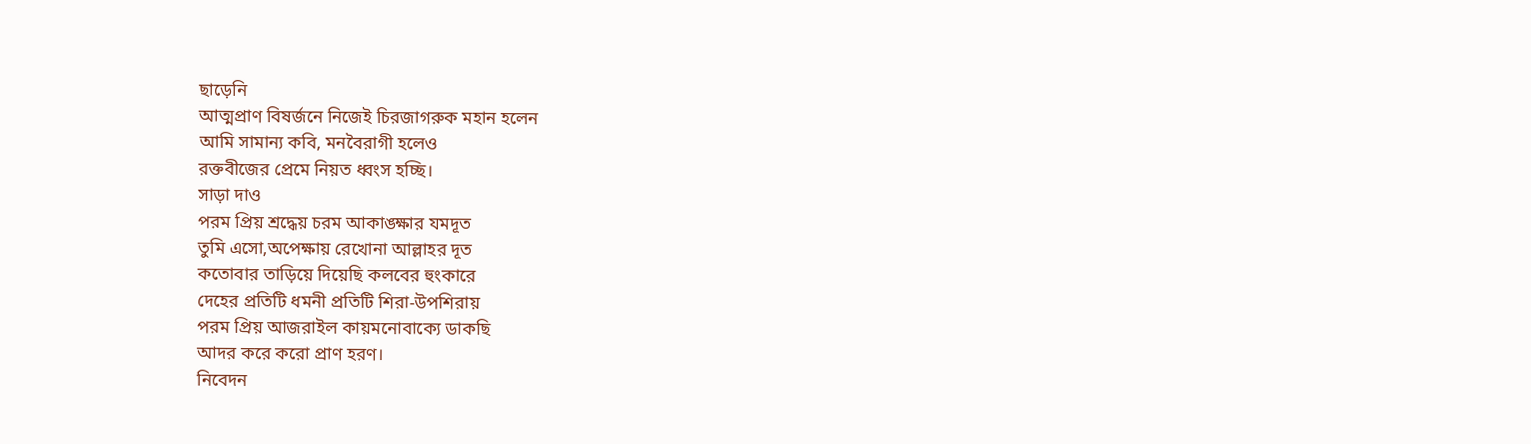ছাড়েনি
আত্মপ্রাণ বিষর্জনে নিজেই চিরজাগরুক মহান হলেন
আমি সামান্য কবি, মনবৈরাগী হলেও
রক্তবীজের প্রেমে নিয়ত ধ্বংস হচ্ছি।
সাড়া দাও
পরম প্রিয় শ্রদ্ধেয় চরম আকাঙ্ক্ষার যমদূত
তুমি এসো,অপেক্ষায় রেখোনা আল্লাহর দূত
কতোবার তাড়িয়ে দিয়েছি কলবের হুংকারে
দেহের প্রতিটি ধমনী প্রতিটি শিরা-উপশিরায়
পরম প্রিয় আজরাইল কায়মনোবাক্যে ডাকছি
আদর করে করো প্রাণ হরণ।
নিবেদন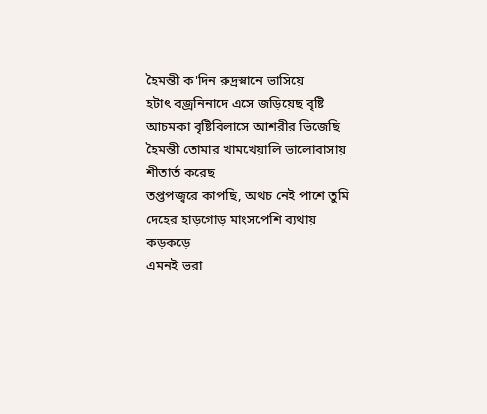হৈমন্তী ক'দিন রুদ্রস্নানে ভাসিয়ে
হটাৎ বজ্রনিনাদে এসে জড়িয়েছ বৃষ্টি
আচমকা বৃষ্টিবিলাসে আশরীর ভিজেছি
হৈমন্তী তোমার খামখেয়ালি ভালোবাসায়
শীতার্ত করেছ
তপ্তপজ্বরে কাপছি, অথচ নেই পাশে তুমি
দেহের হাড়গোড় মাংসপেশি ব্যথায় কড়কড়ে
এমনই ভরা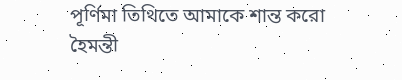পূর্ণিমা তিথিতে আমাকে শান্ত করো
হৈমন্তী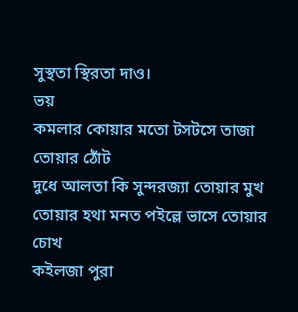সুস্থতা স্থিরতা দাও।
ভয়
কমলার কোয়ার মতো টসটসে তাজা
তোয়ার ঠোঁট
দুধে আলতা কি সুন্দরজ্যা তোয়ার মুখ
তোয়ার হথা মনত পইল্লে ভাসে তোয়ার চোখ
কইলজা পুরা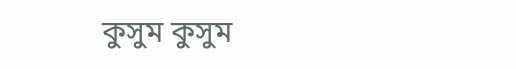কুসুম কুসুম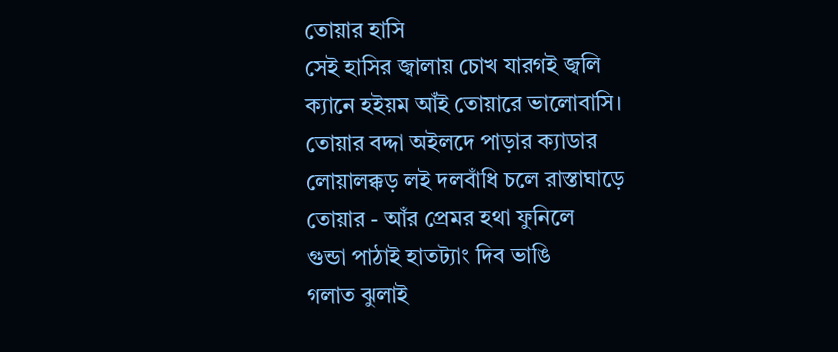তোয়ার হাসি
সেই হাসির জ্বালায় চোখ যারগই জ্বলি
ক্যানে হইয়ম আঁই তোয়ারে ভালোবাসি।
তোয়ার বদ্দা অইলদে পাড়ার ক্যাডার
লোয়ালক্কড় লই দলবাঁধি চলে রাস্তাঘাড়ে
তোয়ার - আঁর প্রেমর হথা ফুনিলে
গুন্ডা পাঠাই হাতট্যাং দিব ভাঙি
গলাত ঝুলাই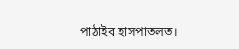পাঠাইব হাসপাতলত।